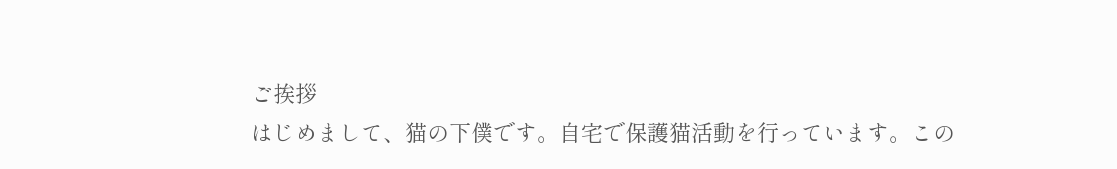ご挨拶
はじめまして、猫の下僕です。自宅で保護猫活動を行っています。この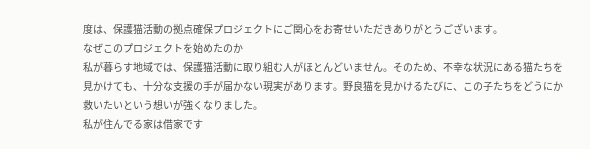度は、保護猫活動の拠点確保プロジェクトにご関心をお寄せいただきありがとうございます。
なぜこのプロジェクトを始めたのか
私が暮らす地域では、保護猫活動に取り組む人がほとんどいません。そのため、不幸な状況にある猫たちを見かけても、十分な支援の手が届かない現実があります。野良猫を見かけるたびに、この子たちをどうにか救いたいという想いが強くなりました。
私が住んでる家は借家です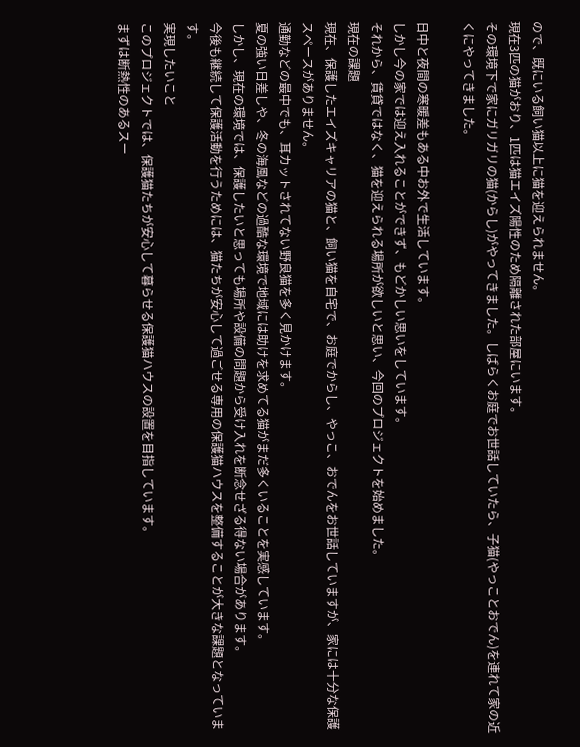ので、既にいる飼い猫以上に猫を迎えられません。
現在3匹の猫がおり、1匹は猫エイズ陽性のため隔離された部屋にいます。
その環境下で家にガリガリの猫(からし)がやってきました。しばらくお庭でお世話していたら、子猫(やっことおでん)を連れて家の近くにやってきました。

日中と夜間の寒暖差もある中お外で生活しています。
しかし今の家では迎え入れることができず、もどかしい思いをしています。
それから、賃貸ではなく、猫を迎えられる場所が欲しいと思い、今回のプロジェクトを始めました。
現在の課題
現在、保護したエイズキャリアの猫と、飼い猫を自宅で、お庭でからし、やっこ、おでんをお世話していますが、家には十分な保護スペースがありません。
通勤などの最中でも、耳カットされてない野良猫を多く見かけます。
夏の強い日差しや、冬の海風などの過酷な環境で地域には助けを求めてる猫がまだ多くいることを実感しています。
しかし、現在の環境では、保護したいと思っても場所や設備の問題から受け入れを断念せざる得ない場合があります。
今後も継続して保護活動を行うためには、猫たちが安心して過ごせる専用の保護猫ハウスを整備することが大きな課題となっています。
実現したいこと
このプロジェクトでは、保護猫たちが安心して暮らせる保護猫ハウスの設置を目指しています。
まずは断熱性のあるスー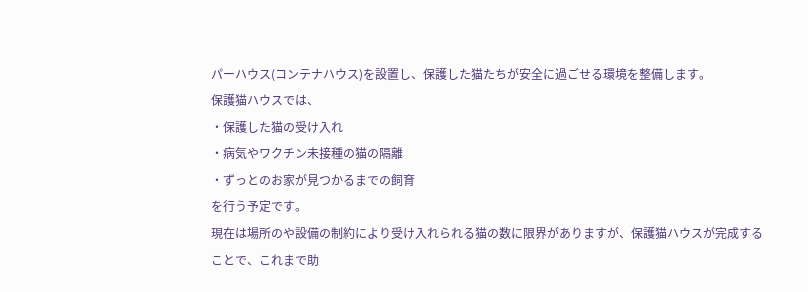パーハウス(コンテナハウス)を設置し、保護した猫たちが安全に過ごせる環境を整備します。
保護猫ハウスでは、
・保護した猫の受け入れ
・病気やワクチン未接種の猫の隔離
・ずっとのお家が見つかるまでの飼育
を行う予定です。
現在は場所のや設備の制約により受け入れられる猫の数に限界がありますが、保護猫ハウスが完成することで、これまで助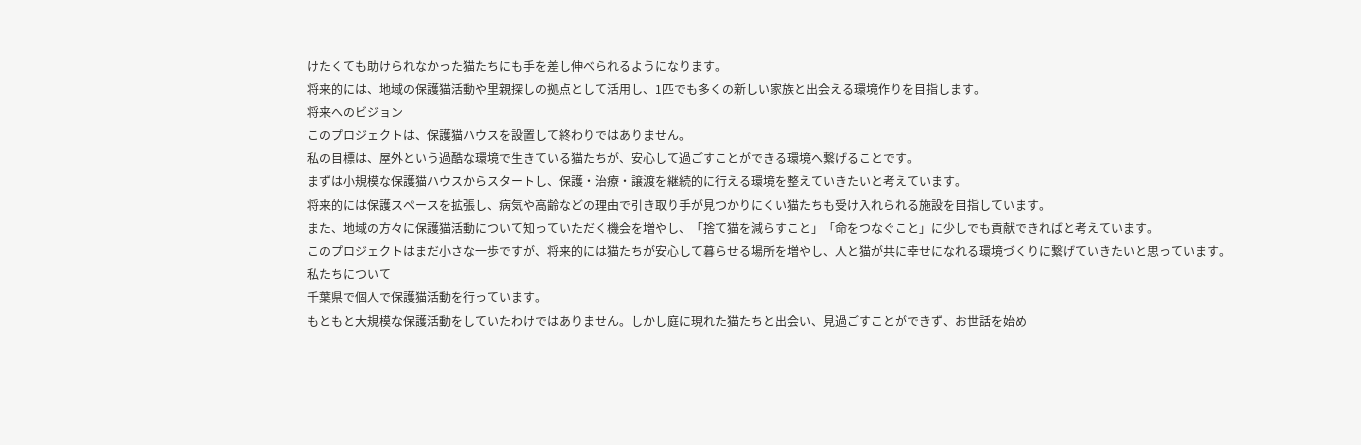けたくても助けられなかった猫たちにも手を差し伸べられるようになります。
将来的には、地域の保護猫活動や里親探しの拠点として活用し、1匹でも多くの新しい家族と出会える環境作りを目指します。
将来へのビジョン
このプロジェクトは、保護猫ハウスを設置して終わりではありません。
私の目標は、屋外という過酷な環境で生きている猫たちが、安心して過ごすことができる環境へ繋げることです。
まずは小規模な保護猫ハウスからスタートし、保護・治療・譲渡を継続的に行える環境を整えていきたいと考えています。
将来的には保護スペースを拡張し、病気や高齢などの理由で引き取り手が見つかりにくい猫たちも受け入れられる施設を目指しています。
また、地域の方々に保護猫活動について知っていただく機会を増やし、「捨て猫を減らすこと」「命をつなぐこと」に少しでも貢献できればと考えています。
このプロジェクトはまだ小さな一歩ですが、将来的には猫たちが安心して暮らせる場所を増やし、人と猫が共に幸せになれる環境づくりに繋げていきたいと思っています。
私たちについて
千葉県で個人で保護猫活動を行っています。
もともと大規模な保護活動をしていたわけではありません。しかし庭に現れた猫たちと出会い、見過ごすことができず、お世話を始め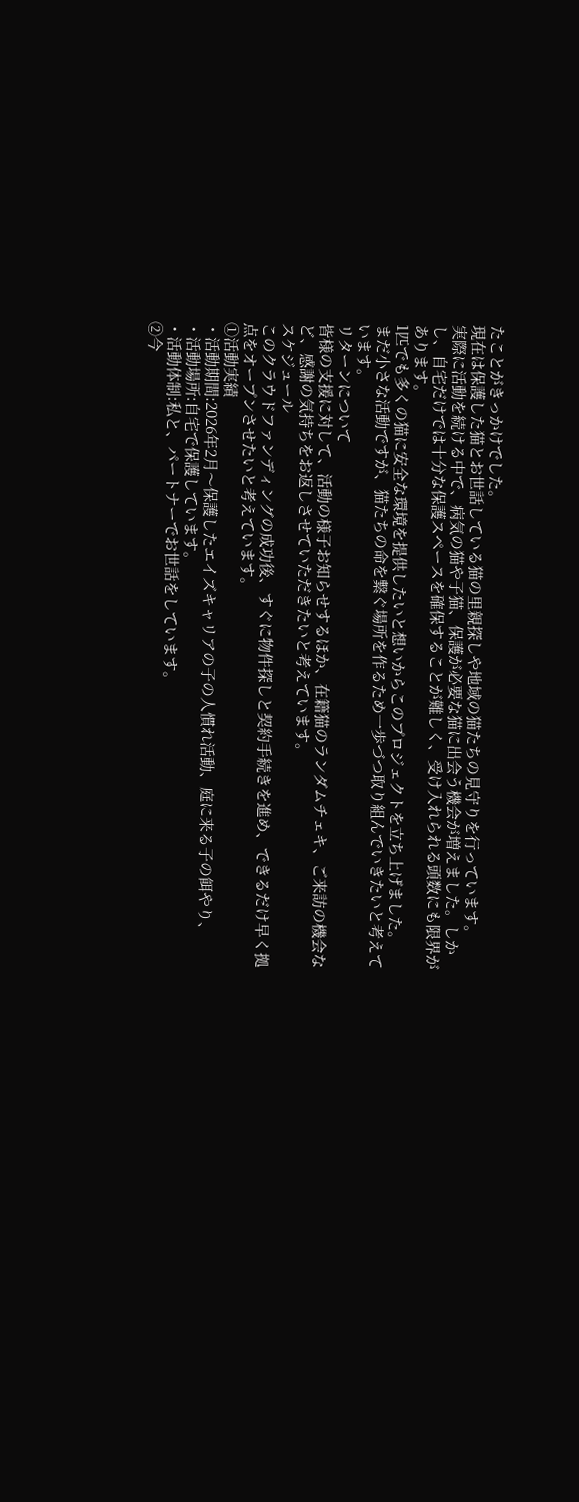たことがきっかけでした。
現在は保護した猫とお世話している猫の里親探しや地域の猫たちの見守りを行っています。
実際に活動を続ける中で、病気の猫や子猫、保護が必要な猫に出会う機会が増えました。しかし、自宅だけでは十分な保護スペースを確保することが難しく、受け入れられる頭数にも限界があります。
1匹でも多くの猫に安全な環境を提供したいと想いからこのプロジェクトを立ち上げました。
まだ小さな活動ですが、猫たちの命を繋ぐ場所を作るため一歩づつ取り組んでいきたいと考えています。
リターンについて
皆様の支援に対して、活動の様子お知らせするほか、在籍猫のランダムチェキ、ご来訪の機会など、感謝の気持ちをお返しさせていただきたいと考えています。
スケジュール
このクラウドファンディングの成功後、すぐに物件探しと契約手続きを進め、できるだけ早く拠点をオープンさせたいと考えています。
①活動実績
・活動期間:2026年2月〜保護したエイズキャリアの子の人慣れ活動、庭に来る子の餌やり、
・活動場所:自宅で保護しています。
・活動体制:私と、パートナーでお世話をしています。
②今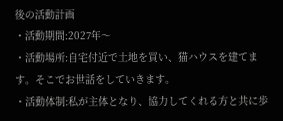後の活動計画
・活動期間:2027年〜
・活動場所:自宅付近で土地を買い、猫ハウスを建てます。そこでお世話をしていきます。
・活動体制:私が主体となり、協力してくれる方と共に歩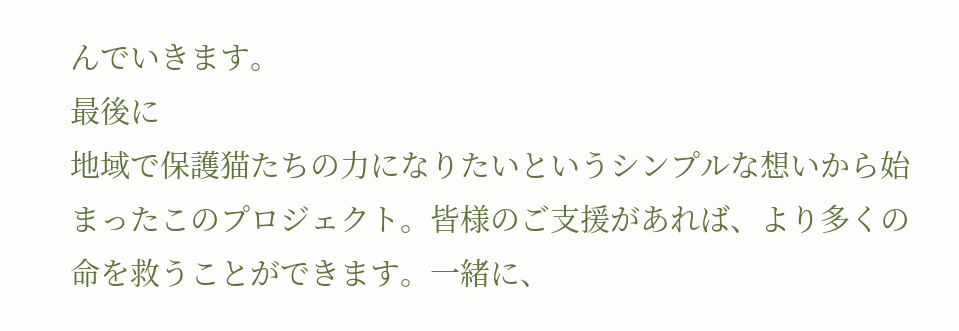んでいきます。
最後に
地域で保護猫たちの力になりたいというシンプルな想いから始まったこのプロジェクト。皆様のご支援があれば、より多くの命を救うことができます。一緒に、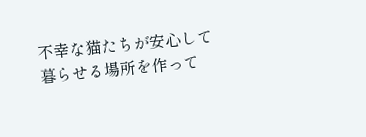不幸な猫たちが安心して暮らせる場所を作って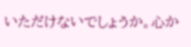いただけないでしょうか。心か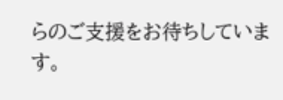らのご支援をお待ちしています。